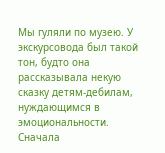Мы гуляли по музею. У экскурсовода был такой тон, будто она рассказывала некую сказку детям-дебилам, нуждающимся в эмоциональности. Сначала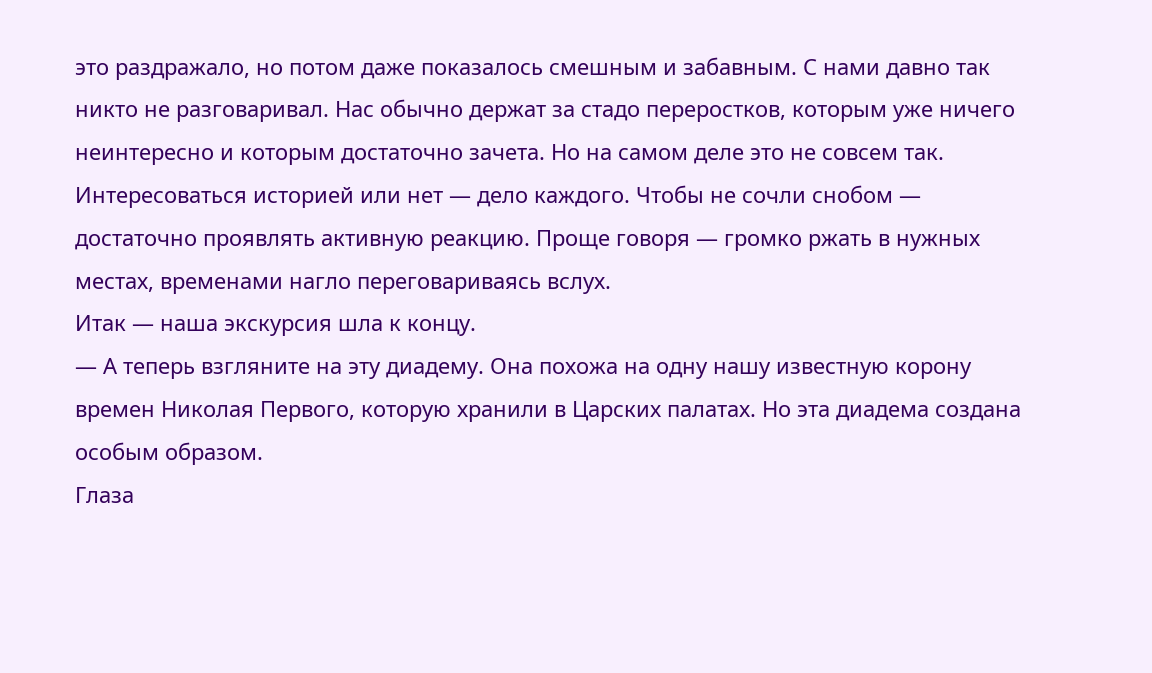это раздражало, но потом даже показалось смешным и забавным. С нами давно так никто не разговаривал. Нас обычно держат за стадо переростков, которым уже ничего неинтересно и которым достаточно зачета. Но на самом деле это не совсем так. Интересоваться историей или нет — дело каждого. Чтобы не сочли снобом — достаточно проявлять активную реакцию. Проще говоря — громко ржать в нужных местах, временами нагло переговариваясь вслух.
Итак — наша экскурсия шла к концу.
— А теперь взгляните на эту диадему. Она похожа на одну нашу известную корону времен Николая Первого, которую хранили в Царских палатах. Но эта диадема создана особым образом.
Глаза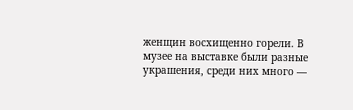женщин восхищенно горели. В музее на выставке были разные украшения, среди них много —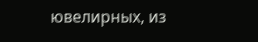ювелирных, из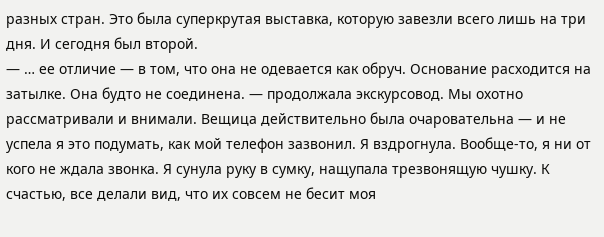разных стран. Это была суперкрутая выставка, которую завезли всего лишь на три дня. И сегодня был второй.
— … ее отличие — в том, что она не одевается как обруч. Основание расходится на затылке. Она будто не соединена. — продолжала экскурсовод. Мы охотно рассматривали и внимали. Вещица действительно была очаровательна — и не успела я это подумать, как мой телефон зазвонил. Я вздрогнула. Вообще-то, я ни от кого не ждала звонка. Я сунула руку в сумку, нащупала трезвонящую чушку. К счастью, все делали вид, что их совсем не бесит моя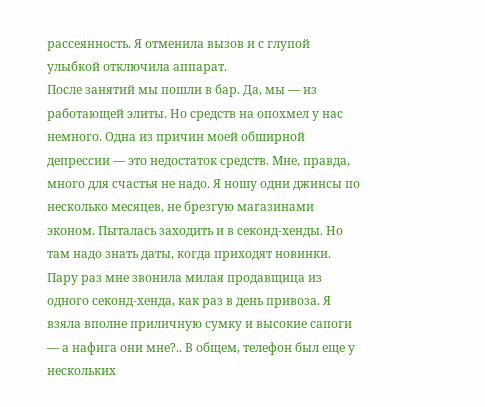рассеянность. Я отменила вызов и с глупой улыбкой отключила аппарат.
После занятий мы пошли в бар. Да, мы — из работающей элиты. Но средств на опохмел у нас немного. Одна из причин моей обширной депрессии — это недостаток средств. Мне, правда, много для счастья не надо. Я ношу одни джинсы по несколько месяцев, не брезгую магазинами эконом. Пыталась заходить и в секонд-хенды. Но там надо знать даты, когда приходят новинки. Пару раз мне звонила милая продавщица из одного секонд-хенда, как раз в день привоза. Я взяла вполне приличную сумку и высокие сапоги — а нафига они мне?.. В общем, телефон был еще у нескольких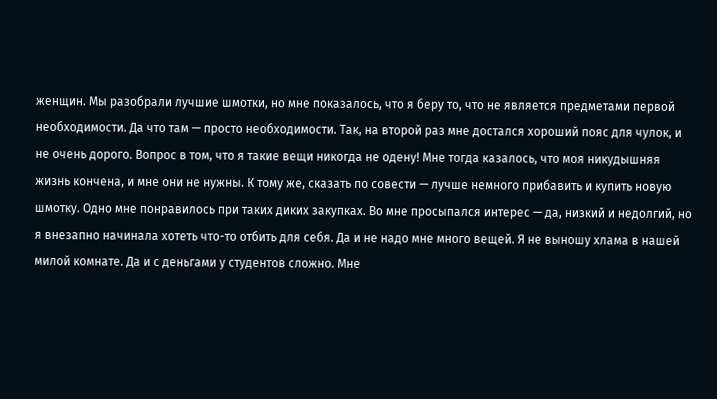женщин. Мы разобрали лучшие шмотки, но мне показалось, что я беру то, что не является предметами первой необходимости. Да что там — просто необходимости. Так, на второй раз мне достался хороший пояс для чулок, и не очень дорого. Вопрос в том, что я такие вещи никогда не одену! Мне тогда казалось, что моя никудышняя жизнь кончена, и мне они не нужны. К тому же, сказать по совести — лучше немного прибавить и купить новую шмотку. Одно мне понравилось при таких диких закупках. Во мне просыпался интерес — да, низкий и недолгий, но я внезапно начинала хотеть что-то отбить для себя. Да и не надо мне много вещей. Я не выношу хлама в нашей милой комнате. Да и с деньгами у студентов сложно. Мне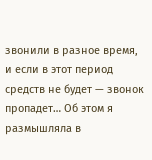звонили в разное время, и если в этот период средств не будет — звонок пропадет… Об этом я размышляла в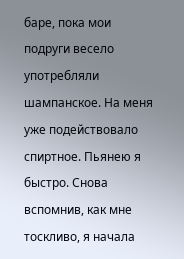баре, пока мои подруги весело употребляли шампанское. На меня уже подействовало спиртное. Пьянею я быстро. Снова вспомнив, как мне тоскливо, я начала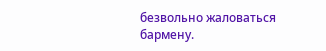безвольно жаловаться бармену.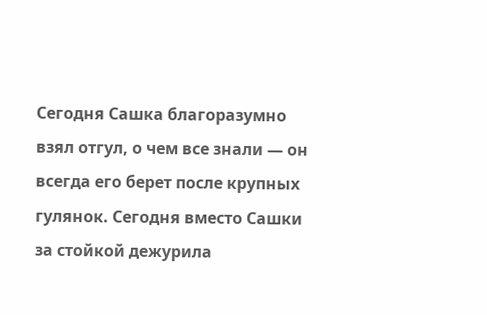Сегодня Сашка благоразумно взял отгул, о чем все знали — он всегда его берет после крупных гулянок. Сегодня вместо Сашки за стойкой дежурила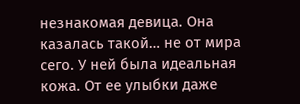незнакомая девица. Она казалась такой… не от мира сего. У ней была идеальная кожа. От ее улыбки даже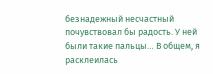безнадежный несчастный почувствовал бы радость. У ней были такие пальцы… В общем, я расклеилась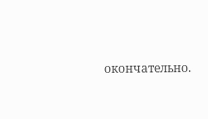окончательно.